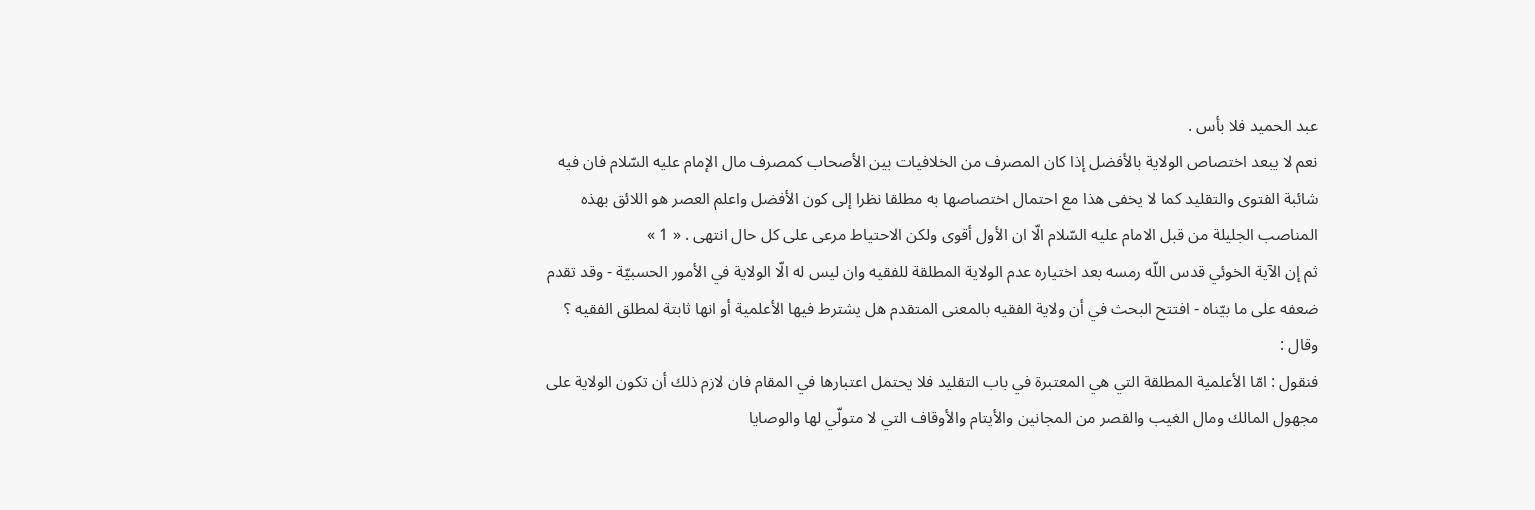عبد الحميد فلا بأس .
نعم لا يبعد اختصاص الولاية بالأفضل إذا كان المصرف من الخلافيات بين الأصحاب كمصرف مال الإمام عليه السّلام فان فيه شائبة الفتوى والتقليد كما لا يخفى هذا مع احتمال اختصاصها به مطلقا نظرا إلى كون الأفضل واعلم العصر هو اللائق بهذه المناصب الجليلة من قبل الامام عليه السّلام الّا ان الأول أقوى ولكن الاحتياط مرعى على كل حال انتهى . « 1 »
ثم إن الآية الخوئي قدس اللّه رمسه بعد اختياره عدم الولاية المطلقة للفقيه وان ليس له الّا الولاية في الأمور الحسبيّة - وقد تقدم ضعفه على ما بيّناه - افتتح البحث في أن ولاية الفقيه بالمعنى المتقدم هل يشترط فيها الأعلمية أو انها ثابتة لمطلق الفقيه ؟ وقال :
فنقول : امّا الأعلمية المطلقة التي هي المعتبرة في باب التقليد فلا يحتمل اعتبارها في المقام فان لازم ذلك أن تكون الولاية على مجهول المالك ومال الغيب والقصر من المجانين والأيتام والأوقاف التي لا متولّي لها والوصايا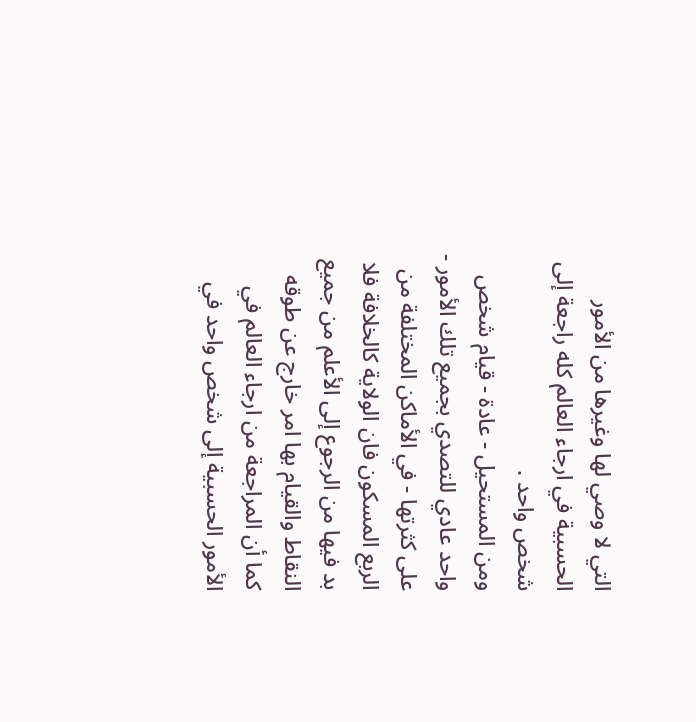التي لا وصي لها وغيرها من الأمور الحسبية في ارجاء العالم كله راجعة إلى شخص واحد .
ومن المستحيل - عادة - قيام شخص واحد عادي للتصدي بجميع تلك الأمور - على كثرتها - في الأماكن المختلفة من الربع المسكون فان الولاية كالخلافة فلا بد فيها من الرجوع إلى الأعلم من جميع النقاط والقيام بها امر خارج عن طوقه كما أن المراجعة من ارجاء العالم في الأمور الحسبية إلى شخص واحد في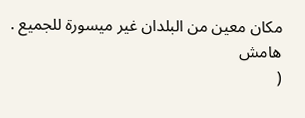مكان معين من البلدان غير ميسورة للجميع .
هامش
(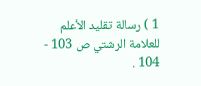1 ) رسالة تقليد الأعلم للعلامة الرشتي ص 103 - 104 .